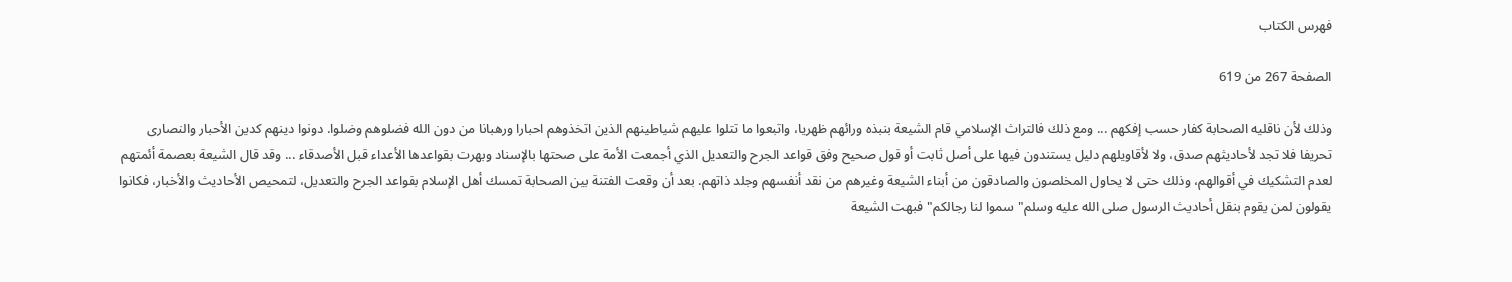فهرس الكتاب

الصفحة 267 من 619

وذلك لأن ناقليه الصحابة كفار حسب إفكهم ... ومع ذلك فالتراث الإسلامي قام الشيعة بنبذه ورائهم ظهريا، واتبعوا ما تتلوا عليهم شياطينهم الذين اتخذوهم احبارا ورهبانا من دون الله فضلوهم وضلوا. دونوا دينهم كدين الأحبار والنصارى تحريفا فلا تجد لأحاديثهم صدق، ولا لأقاويلهم دليل يستندون فيها على أصل ثابت أو قول صحيح وفق قواعد الجرح والتعديل الذي أجمعت الأمة على صحتها بالإسناد وبهرت بقواعدها الأعداء قبل الأصدقاء ... وقد قال الشيعة بعصمة أئمتهم لعدم التشكيك في أقوالهم، وذلك حتى لا يحاول المخلصون والصادقون من أبناء الشيعة وغيرهم من نقد أنفسهم وجلد ذاتهم. بعد أن وقعت الفتنة بين الصحابة تمسك أهل الإسلام بقواعد الجرح والتعديل، لتمحيص الأحاديث والأخبار، فكانوا يقولون لمن يقوم بنقل أحاديث الرسول صلى الله عليه وسلم"سموا لنا رجالكم"فبهت الشيعة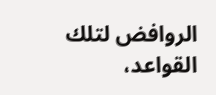الروافض لتلك القواعد،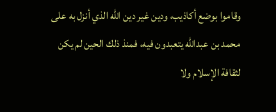وقاموا بوضع أكاذيب، ودين غير دين الله الذي أنزل به على محمد بن عبدالله يتعبدون فيه، فمنذ ذلك الحين لم يكن لثقافة الإسلام ولا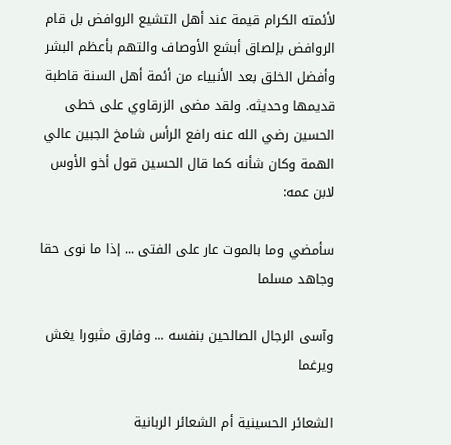لأئمته الكرام قيمة عند أهل التشيع الروافض بل قام الروافض بإلصاق أبشع الأوصاف والتهم بأعظم البشر وأفضل الخلق بعد الأنبياء من أئمة أهل السنة قاطبة قديمها وحديثه. ولقد مضى الزرقاوي على خطى الحسين رضي الله عنه رافع الرأس شامخ الجبين عالي الهمة وكان شأنه كما قال الحسين قول أخو الأوس لابن عمه:

سأمضي وما بالموت عار على الفتى ... إذا ما نوى حقا وجاهد مسلما

وآسى الرجال الصالحين بنفسه ... وفارق مثبورا يغش ويرغما

الشعائر الحسينية أم الشعائر الربانية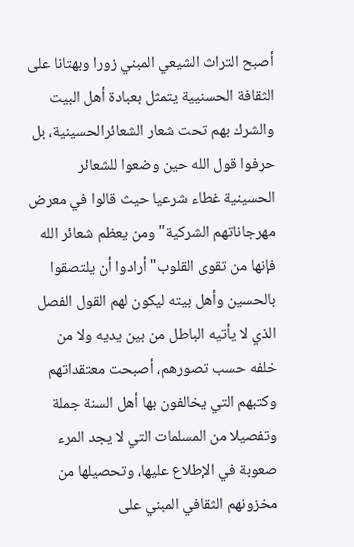أصبح التراث الشيعي المبني زورا وبهتانا على الثقافة الحسنيية يتمثل بعبادة أهل البيت والشرك بهم تحت شعار الشعائرالحسينية، بل حرفوا قول الله حين وضعوا للشعائر الحسينية غطاء شرعيا حيث قالوا في معرض مهرجاناتهم الشركية"ومن يعظم شعائر الله فإنها من تقوى القلوب"أرادوا أن يلتصقوا بالحسين وأهل بيته ليكون لهم القول الفصل الذي لا يأتيه الباطل من بين يديه ولا من خلفه حسب تصورهم، أصبحت معتقداتهم وكتبهم التي يخالفون بها أهل السنة جملة وتفصيلا من المسلمات التي لا يجد المرء صعوبة في الإطلاع عليها، وتحصيلها من مخزونهم الثقافي المبني على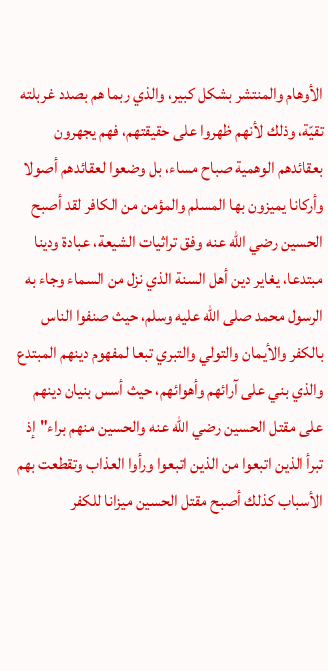الأوهام والمنتشر بشكل كبير، والذي ربما هم بصدد غربلته تقيّة، وذلك لأنهم ظهروا على حقيقتهم، فهم يجهرون بعقائدهم الوهمية صباح مساء، بل وضعوا لعقائدهم أصولا وأركانا يميزون بها المسلم والمؤمن من الكافر لقد أصبح الحسين رضي الله عنه وفق تراثيات الشيعة، عبادة ودينا مبتدعا، يغاير دين أهل السنة الذي نزل من السماء وجاء به الرسول محمد صلى الله عليه وسلم، حيث صنفوا الناس بالكفر والأيمان والتولي والتبري تبعا لمفهوم دينهم المبتدع والذي بني على آرائهم وأهوائهم، حيث أسس بنيان دينهم على مقتل الحسين رضي الله عنه والحسين منهم براء"إذ تبرأ الذين اتبعوا من الذين اتبعوا ورأوا العذاب وتقطعت بهم الأسباب كذلك أصبح مقتل الحسين ميزانا للكفر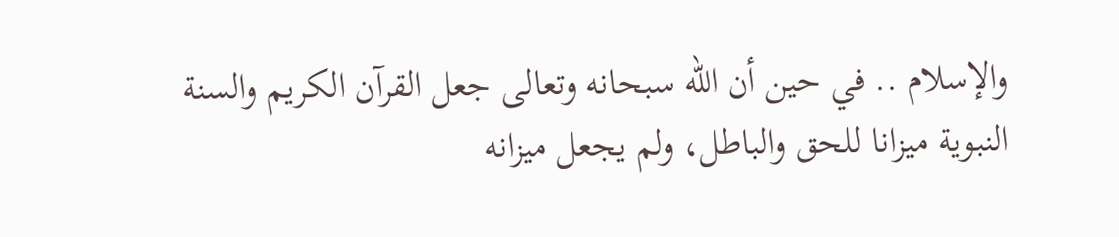والإسلام .. في حين أن الله سبحانه وتعالى جعل القرآن الكريم والسنة النبوية ميزانا للحق والباطل، ولم يجعل ميزانه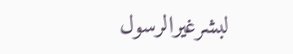لبشرغيرالرسول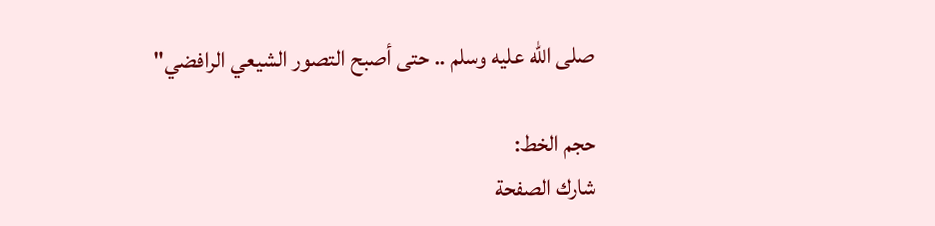صلى الله عليه وسلم .. حتى أصبح التصور الشيعي الرافضي"

حجم الخط:
شارك الصفحة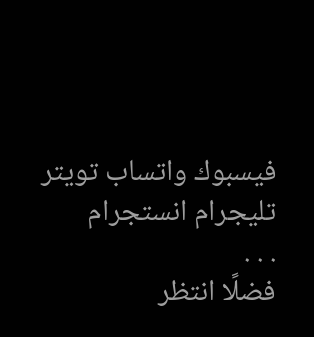فيسبوك واتساب تويتر تليجرام انستجرام
. . .
فضلًا انتظر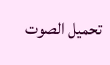تحميل الصوت